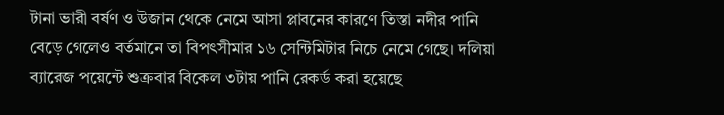টানা ভারী বর্ষণ ও উজান থেকে নেমে আসা প্লাবনের কারণে তিস্তা নদীর পানি বেড়ে গেলেও বর্তমানে তা বিপৎসীমার ১৬ সেন্টিমিটার নিচে নেমে গেছে। দলিয়া ব্যারেজ পয়েন্টে শুক্রবার বিকেল ৩টায় পানি রেকর্ড করা হয়েছে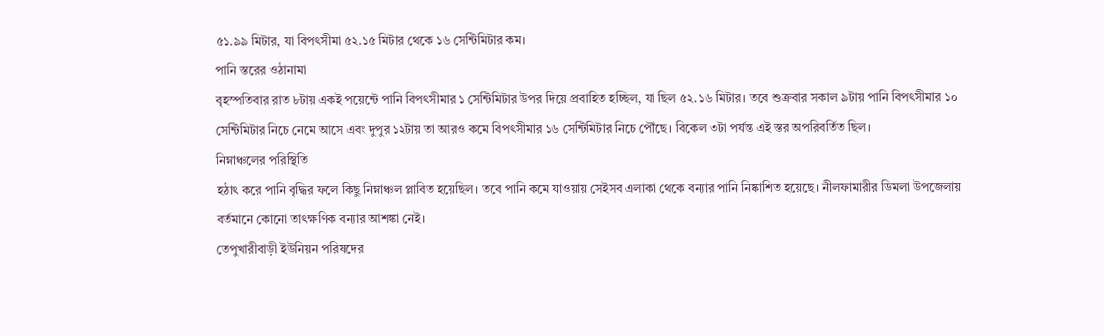৫১.৯৯ মিটার, যা বিপৎসীমা ৫২.১৫ মিটার থেকে ১৬ সেন্টিমিটার কম।
পানি স্তরের ওঠানামা
বৃহস্পতিবার রাত ৮টায় একই পয়েন্টে পানি বিপৎসীমার ১ সেন্টিমিটার উপর দিয়ে প্রবাহিত হচ্ছিল, যা ছিল ৫২.১৬ মিটার। তবে শুক্রবার সকাল ৯টায় পানি বিপৎসীমার ১০ সেন্টিমিটার নিচে নেমে আসে এবং দুপুর ১২টায় তা আরও কমে বিপৎসীমার ১৬ সেন্টিমিটার নিচে পৌঁছে। বিকেল ৩টা পর্যন্ত এই স্তর অপরিবর্তিত ছিল।
নিম্নাঞ্চলের পরিস্থিতি
হঠাৎ করে পানি বৃদ্ধির ফলে কিছু নিম্নাঞ্চল প্লাবিত হয়েছিল। তবে পানি কমে যাওয়ায় সেইসব এলাকা থেকে বন্যার পানি নিষ্কাশিত হয়েছে। নীলফামারীর ডিমলা উপজেলায় বর্তমানে কোনো তাৎক্ষণিক বন্যার আশঙ্কা নেই।
তেপুখারীবাড়ী ইউনিয়ন পরিষদের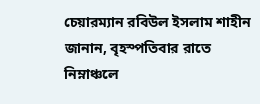চেয়ারম্যান রবিউল ইসলাম শাহীন জানান, বৃহস্পতিবার রাতে নিম্নাঞ্চলে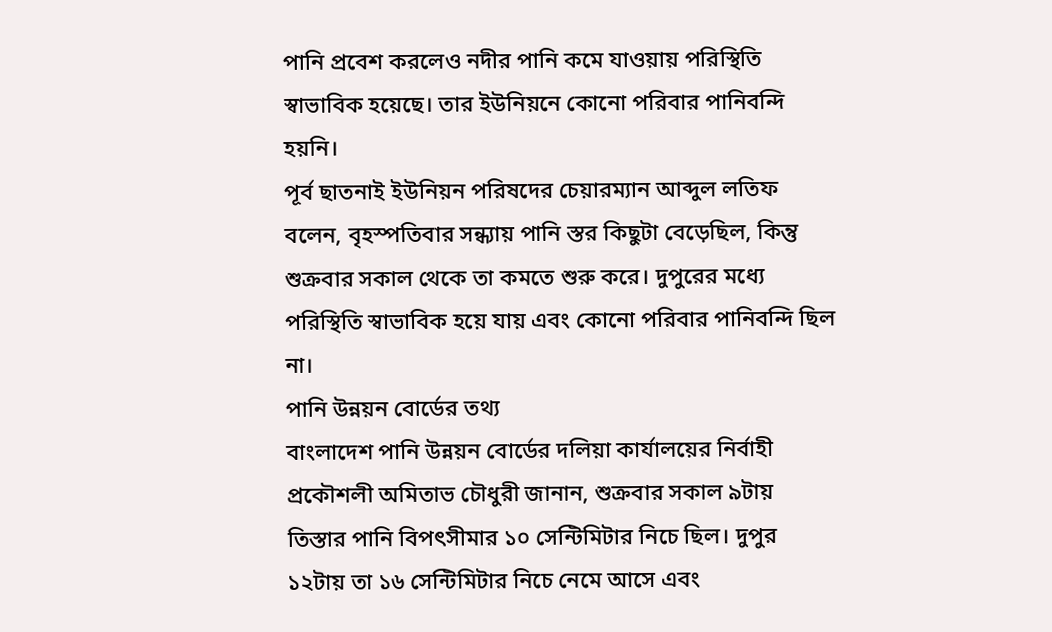পানি প্রবেশ করলেও নদীর পানি কমে যাওয়ায় পরিস্থিতি স্বাভাবিক হয়েছে। তার ইউনিয়নে কোনো পরিবার পানিবন্দি হয়নি।
পূর্ব ছাতনাই ইউনিয়ন পরিষদের চেয়ারম্যান আব্দুল লতিফ বলেন, বৃহস্পতিবার সন্ধ্যায় পানি স্তর কিছুটা বেড়েছিল, কিন্তু শুক্রবার সকাল থেকে তা কমতে শুরু করে। দুপুরের মধ্যে পরিস্থিতি স্বাভাবিক হয়ে যায় এবং কোনো পরিবার পানিবন্দি ছিল না।
পানি উন্নয়ন বোর্ডের তথ্য
বাংলাদেশ পানি উন্নয়ন বোর্ডের দলিয়া কার্যালয়ের নির্বাহী প্রকৌশলী অমিতাভ চৌধুরী জানান, শুক্রবার সকাল ৯টায় তিস্তার পানি বিপৎসীমার ১০ সেন্টিমিটার নিচে ছিল। দুপুর ১২টায় তা ১৬ সেন্টিমিটার নিচে নেমে আসে এবং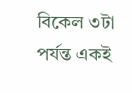বিকেল ৩টা পর্যন্ত একই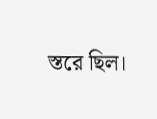স্তরে ছিল।